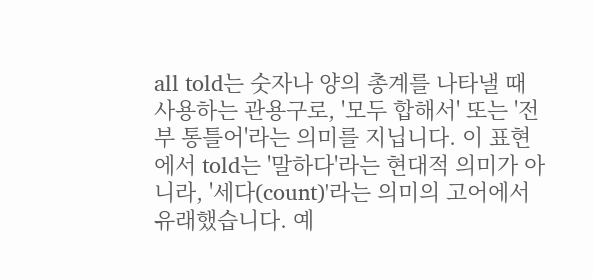all told는 숫자나 양의 총계를 나타낼 때 사용하는 관용구로, '모두 합해서' 또는 '전부 통틀어'라는 의미를 지닙니다. 이 표현에서 told는 '말하다'라는 현대적 의미가 아니라, '세다(count)'라는 의미의 고어에서 유래했습니다. 예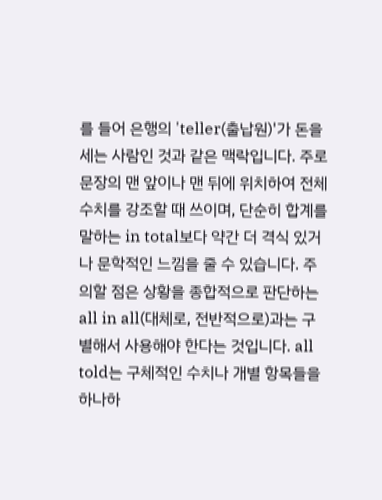를 들어 은행의 'teller(출납원)'가 돈을 세는 사람인 것과 같은 맥락입니다. 주로 문장의 맨 앞이나 맨 뒤에 위치하여 전체 수치를 강조할 때 쓰이며, 단순히 합계를 말하는 in total보다 약간 더 격식 있거나 문학적인 느낌을 줄 수 있습니다. 주의할 점은 상황을 종합적으로 판단하는 all in all(대체로, 전반적으로)과는 구별해서 사용해야 한다는 것입니다. all told는 구체적인 수치나 개별 항목들을 하나하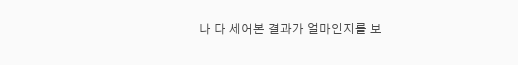나 다 세어본 결과가 얼마인지를 보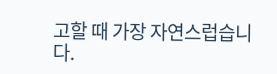고할 때 가장 자연스럽습니다.